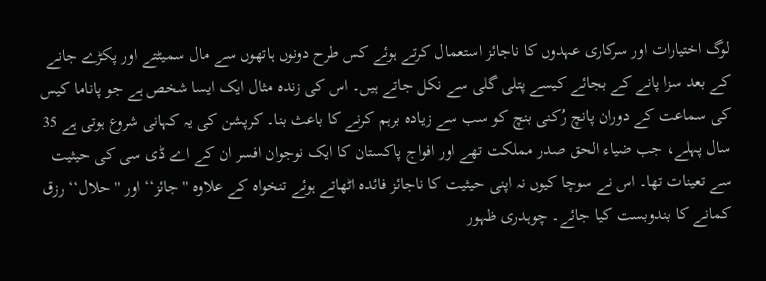لوگ اختیارات اور سرکاری عہدوں کا ناجائز استعمال کرتے ہوئے کس طرح دونوں ہاتھوں سے مال سمیٹتے اور پکڑے جانے کے بعد سزا پانے کے بجائے کیسے پتلی گلی سے نکل جاتے ہیں۔ اس کی زندہ مثال ایک ایسا شخص ہے جو پاناما کیس کی سماعت کے دوران پانچ رُکنی بنچ کو سب سے زیادہ برہم کرنے کا باعث بنا۔ کرپشن کی یہ کہانی شروع ہوتی ہے 35 سال پہلے، جب ضیاء الحق صدر مملکت تھے اور افواج پاکستان کا ایک نوجوان افسر ان کے اے ڈی سی کی حیثیت سے تعینات تھا۔ اس نے سوچا کیوں نہ اپنی حیثیت کا ناجائز فائدہ اٹھاتے ہوئے تنخواہ کے علاوہ ''جائز‘‘ اور ''حلال‘‘ رزق کمانے کا بندوبست کیا جائے۔ چوہدری ظہور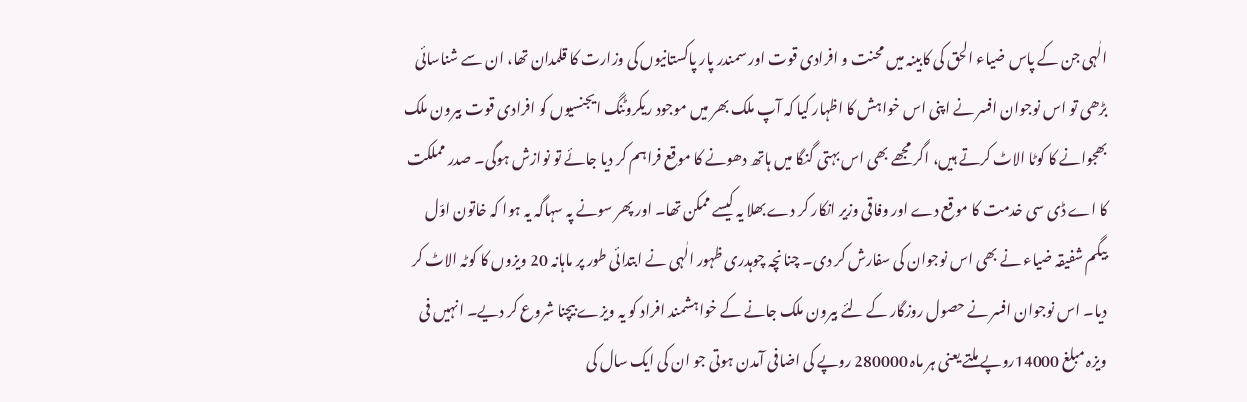الٰہی جن کے پاس ضیاء الحق کی کابینہ میں محنت و افرادی قوت اور سمندر پار پاکستانیوں کی وزارت کا قلمدان تھا، ان سے شناسائی بڑھی تو اس نوجوان افسر نے اپنی اس خواہش کا اظہار کیا کہ آپ ملک بھر میں موجود ریکروٹنگ ایجنسیوں کو افرادی قوت بیرون ملک بھجوانے کا کوٹا الاٹ کرتے ہیں، اگر مجھے بھی اس بہتی گنگا میں ہاتھ دھونے کا موقع فراہم کر دیا جائے تو نوازش ہوگی۔ صدر مملکت کا اے ڈی سی خدمت کا موقع دے اور وفاقی وزیر انکار کر دے بھلا یہ کیسے ممکن تھا۔ اور پھر سونے پہ سہاگہ یہ ہوا کہ خاتون اوّل بیگم شفیقہ ضیاء نے بھی اس نوجوان کی سفارش کر دی۔ چنانچہ چوہدری ظہور الٰہی نے ابتدائی طور پر ماہانہ 20 ویزوں کا کوٹہ الاٹ کر دیا۔ اس نوجوان افسر نے حصول روزگار کے لئے بیرون ملک جانے کے خواہشمند افراد کو یہ ویزے بیچنا شروع کر دیے۔ انہیں فی ویزہ مبلغ 14000روپے ملتے یعنی ہر ماہ 280000 روپے کی اضافی آمدن ہوتی جو ان کی ایک سال کی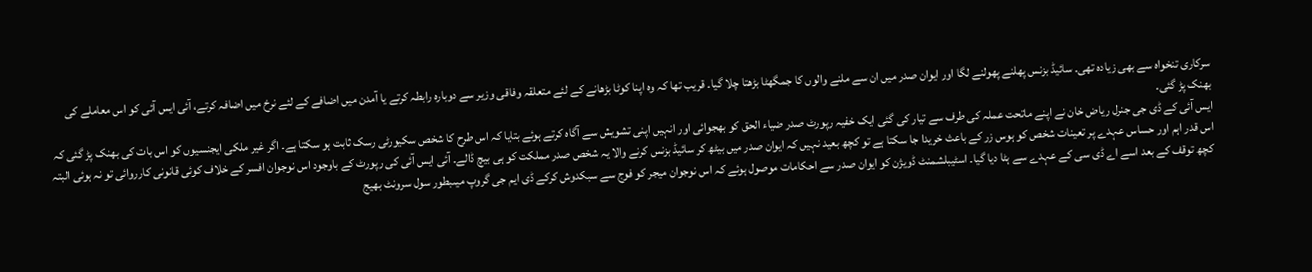سرکاری تنخواہ سے بھی زیادہ تھی۔ سائیڈ بزنس پھلنے پھولنے لگا اور ایوان صدر میں ان سے ملنے والوں کا جمگھٹا بڑھتا چلا گیا۔ قریب تھا کہ وہ اپنا کوٹا بڑھانے کے لئے متعلقہ وفاقی وزیر سے دوبارہ رابطہ کرتے یا آمدن میں اضافے کے لئے نرخ میں اضافہ کرتے، آئی ایس آئی کو اس معاملے کی بھنک پڑ گئی۔
ایس آئی کے ڈی جی جنرل ریاض خان نے اپنے ماتحت عملہ کی طرف سے تیار کی گئی ایک خفیہ رپورٹ صدر ضیاء الحق کو بھجوائی اور انہیں اپنی تشویش سے آگاہ کرتے ہوئے بتایا کہ اس طرح کا شخص سکیورٹی رسک ثابت ہو سکتا ہے۔ اگر غیر ملکی ایجنسیوں کو اس بات کی بھنک پڑ گئی کہ اس قدر اہم اور حساس عہدے پر تعینات شخص کو ہوس زر کے باعث خریدا جا سکتا ہے تو کچھ بعید نہیں کہ ایوان صدر میں بیٹھ کر سائیڈ بزنس کرنے والا یہ شخص صدر مملکت کو ہی بیچ ڈالے۔ آئی ایس آئی کی رپورٹ کے باوجود اس نوجوان افسر کے خلاف کوئی قانونی کارروائی تو نہ ہوئی البتہ کچھ توقف کے بعد اسے اے ڈی سی کے عہدے سے ہٹا دیا گیا۔ اسٹیبلشمنٹ ڈویژن کو ایوان صدر سے احکامات موصول ہوئے کہ اس نوجوان میجر کو فوج سے سبکدوش کرکے ڈی ایم جی گروپ میںبطور سول سرونٹ بھیج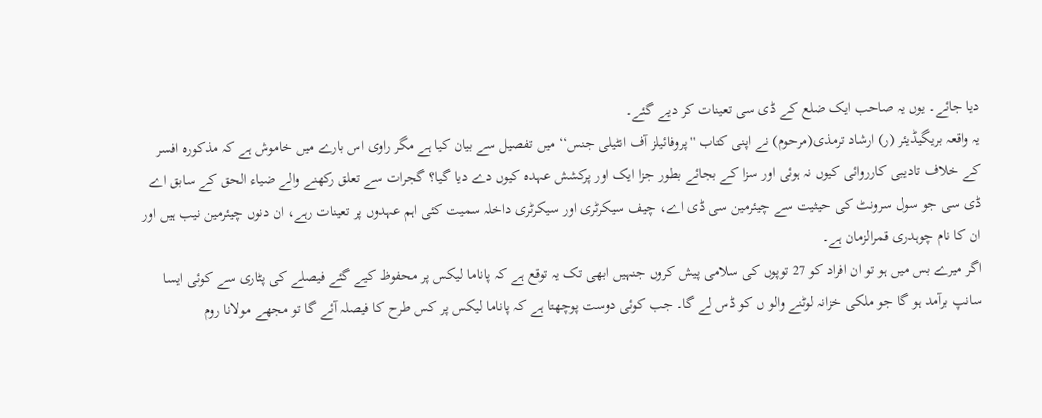دیا جائے۔ یوں یہ صاحب ایک ضلع کے ڈی سی تعینات کر دیے گئے۔
یہ واقعہ بریگیڈیئر (ر) ارشاد ترمذی(مرحوم) نے اپنی کتاب ''پروفائیلز آف انٹیلی جنس‘‘ میں تفصیل سے بیان کیا ہے مگر راوی اس بارے میں خاموش ہے کہ مذکورہ افسر کے خلاف تادیبی کارروائی کیوں نہ ہوئی اور سزا کے بجائے بطور جزا ایک اور پرکشش عہدہ کیوں دے دیا گیا؟ گجرات سے تعلق رکھنے والے ضیاء الحق کے سابق اے ڈی سی جو سول سرونٹ کی حیثیت سے چیئرمین سی ڈی اے، چیف سیکرٹری اور سیکرٹری داخلہ سمیت کئی اہم عہدوں پر تعینات رہے، ان دنوں چیئرمین نیب ہیں اور ان کا نام چوہدری قمرالزمان ہے۔
اگر میرے بس میں ہو تو ان افراد کو 27 توپوں کی سلامی پیش کروں جنہیں ابھی تک یہ توقع ہے کہ پاناما لیکس پر محفوظ کیے گئے فیصلے کی پٹاری سے کوئی ایسا سانپ برآمد ہو گا جو ملکی خزانہ لوٹنے والو ں کو ڈس لے گا۔ جب کوئی دوست پوچھتا ہے کہ پاناما لیکس پر کس طرح کا فیصلہ آئے گا تو مجھے مولانا روم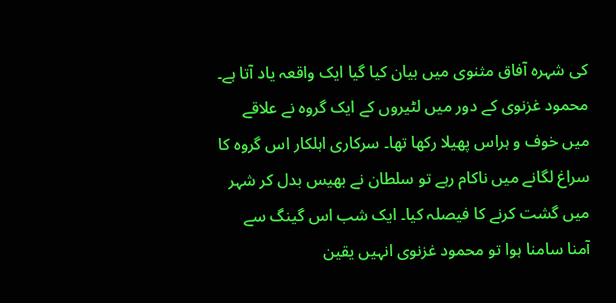کی شہرہ آفاق مثنوی میں بیان کیا گیا ایک واقعہ یاد آتا ہے۔ محمود غزنوی کے دور میں لٹیروں کے ایک گروہ نے علاقے میں خوف و ہراس پھیلا رکھا تھا۔ سرکاری اہلکار اس گروہ کا سراغ لگانے میں ناکام رہے تو سلطان نے بھیس بدل کر شہر میں گشت کرنے کا فیصلہ کیا۔ ایک شب اس گینگ سے آمنا سامنا ہوا تو محمود غزنوی انہیں یقین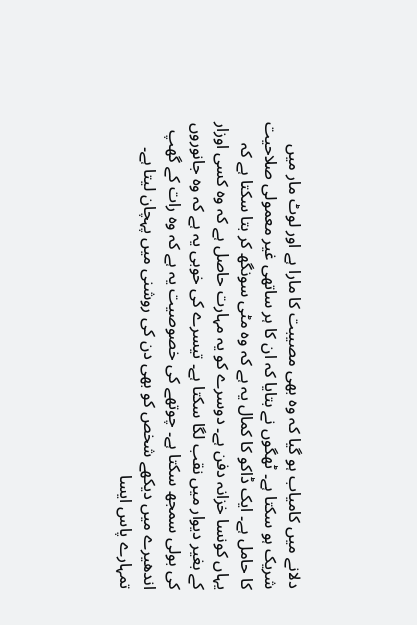دلانے میں کامیاب ہو گیا کہ وہ بھی مصیبت کا مارا ہے اور لوٹ مار میں شریک ہو سکتا ہے۔ ٹھگوں نے بتایا کہ ان کا ہر ساتھی غیر معمولی صلاحیت کا حامل ہے۔ ایک ڈاکو کا کمال یہ ہے کہ وہ مٹی سونگھ کر بتا سکتا ہے کہ یہاں کونسا خزانہ دفن ہے۔ دوسرے کو یہ مہارت حاصل ہے کہ وہ کسی اوزار کے بغیر دیوار میں نقب لگا سکتا ہے۔ تیسرے کی خوبی یہ ہے کہ وہ جانوروں کی بولی سمجھ سکتا ہے۔ چوتھے کی خصوصیت یہ ہے کہ وہ رات کے گھپ اندھیرے میں دیکھے شخص کو بھی دن کی روشنی میں پہچان لیتا ہے۔ تمہارے پاس ایسا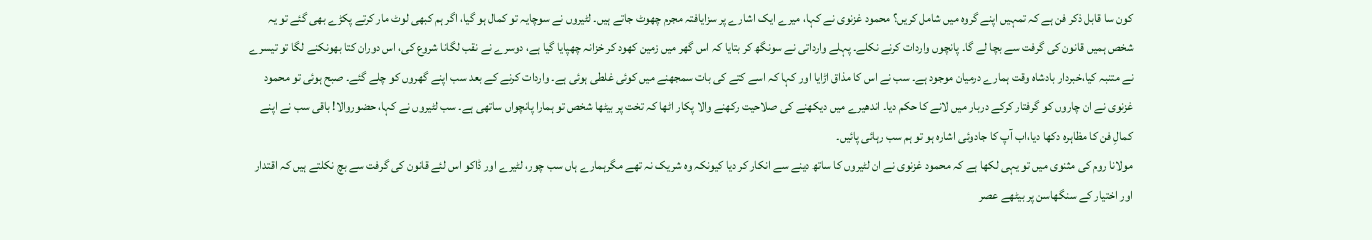کون سا قابل ذکر فن ہے کہ تمہیں اپنے گروہ میں شامل کریں؟ محمود غزنوی نے کہا، میرے ایک اشارے پر سزایافتہ مجرم چھوٹ جاتے ہیں۔ لٹیروں نے سوچایہ تو کمال ہو گیا، اگر ہم کبھی لوٹ مار کرتے پکڑے بھی گئے تو یہ شخص ہمیں قانون کی گرفت سے بچا لے گا۔ پانچوں واردات کرنے نکلے۔ پہلے وارداتی نے سونگھ کر بتایا کہ اس گھر میں زمین کھود کر خزانہ چھپایا گیا ہے، دوسرے نے نقب لگانا شروع کی، اس دوران کتا بھونکنے لگا تو تیسرے نے متنبہ کیا،خبردار بادشاہ وقت ہمارے درمیان موجود ہے۔ سب نے اس کا مذاق اڑایا اور کہا کہ اسے کتے کی بات سمجھنے میں کوئی غلطی ہوئی ہے۔ واردات کرنے کے بعد سب اپنے گھروں کو چلے گئے۔ صبح ہوئی تو محمود غزنوی نے ان چاروں کو گرفتار کرکے دربار میں لانے کا حکم دیا۔ اندھیرے میں دیکھنے کی صلاحیت رکھنے والا پکار اٹھا کہ تخت پر بیٹھا شخص تو ہمارا پانچواں ساتھی ہے۔ سب لٹیروں نے کہا، حضوروالا! باقی سب نے اپنے کمالِ فن کا مظاہرہ دکھا دیا،اب آپ کا جادوئی اشارہ ہو تو ہم سب رہائی پائیں۔
مولانا روم کی مثنوی میں تو یہی لکھا ہے کہ محمود غزنوی نے ان لٹیروں کا ساتھ دینے سے انکار کر دیا کیونکہ وہ شریک نہ تھے مگرہمارے ہاں سب چور، لٹیرے اور ڈاکو اس لئے قانون کی گرفت سے بچ نکلتے ہیں کہ اقتدار اور اختیار کے سنگھاسن پر بیٹھے عصر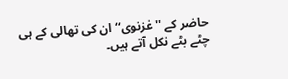حاضر کے ''غزنوی‘‘ ان کی تھالی کے ہی چٹے بٹے نکل آتے ہیں۔